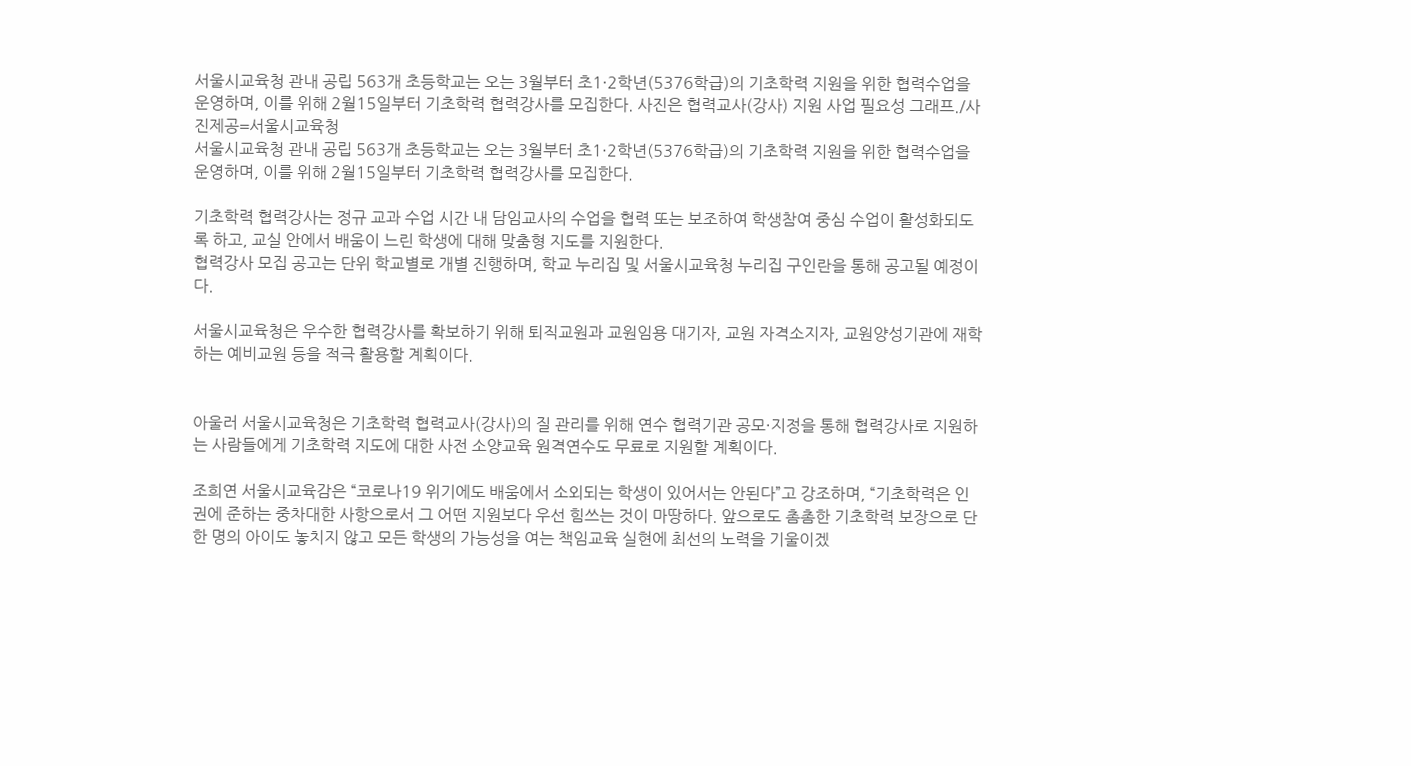서울시교육청 관내 공립 563개 초등학교는 오는 3월부터 초1·2학년(5376학급)의 기초학력 지원을 위한 협력수업을 운영하며, 이를 위해 2월15일부터 기초학력 협력강사를 모집한다. 사진은 협력교사(강사) 지원 사업 필요성 그래프./사진제공=서울시교육청
서울시교육청 관내 공립 563개 초등학교는 오는 3월부터 초1·2학년(5376학급)의 기초학력 지원을 위한 협력수업을 운영하며, 이를 위해 2월15일부터 기초학력 협력강사를 모집한다.

기초학력 협력강사는 정규 교과 수업 시간 내 담임교사의 수업을 협력 또는 보조하여 학생참여 중심 수업이 활성화되도록 하고, 교실 안에서 배움이 느린 학생에 대해 맞춤형 지도를 지원한다.
협력강사 모집 공고는 단위 학교별로 개별 진행하며, 학교 누리집 및 서울시교육청 누리집 구인란을 통해 공고될 예정이다.

서울시교육청은 우수한 협력강사를 확보하기 위해 퇴직교원과 교원임용 대기자, 교원 자격소지자, 교원양성기관에 재학하는 예비교원 등을 적극 활용할 계획이다.


아울러 서울시교육청은 기초학력 협력교사(강사)의 질 관리를 위해 연수 협력기관 공모·지정을 통해 협력강사로 지원하는 사람들에게 기초학력 지도에 대한 사전 소양교육 원격연수도 무료로 지원할 계획이다.

조희연 서울시교육감은 “코로나19 위기에도 배움에서 소외되는 학생이 있어서는 안된다”고 강조하며, “기초학력은 인권에 준하는 중차대한 사항으로서 그 어떤 지원보다 우선 힘쓰는 것이 마땅하다. 앞으로도 촘촘한 기초학력 보장으로 단 한 명의 아이도 놓치지 않고 모든 학생의 가능성을 여는 책임교육 실현에 최선의 노력을 기울이겠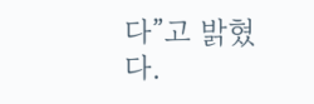다”고 밝혔다.